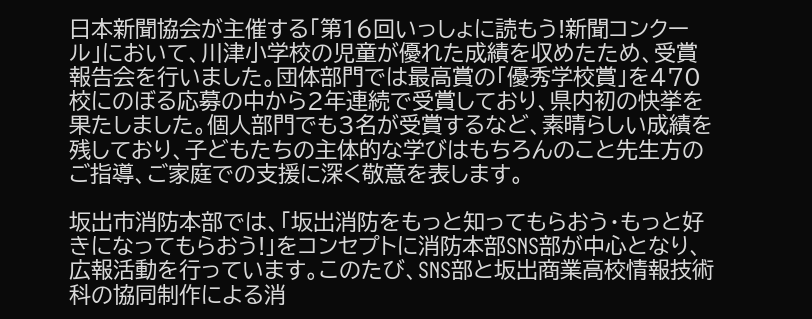日本新聞協会が主催する「第16回いっしょに読もう!新聞コンクール」において、川津小学校の児童が優れた成績を収めたため、受賞報告会を行いました。団体部門では最高賞の「優秀学校賞」を470校にのぼる応募の中から2年連続で受賞しており、県内初の快挙を果たしました。個人部門でも3名が受賞するなど、素晴らしい成績を残しており、子どもたちの主体的な学びはもちろんのこと先生方のご指導、ご家庭での支援に深く敬意を表します。

坂出市消防本部では、「坂出消防をもっと知ってもらおう・もっと好きになってもらおう!」をコンセプトに消防本部SNS部が中心となり、広報活動を行っています。このたび、SNS部と坂出商業高校情報技術科の協同制作による消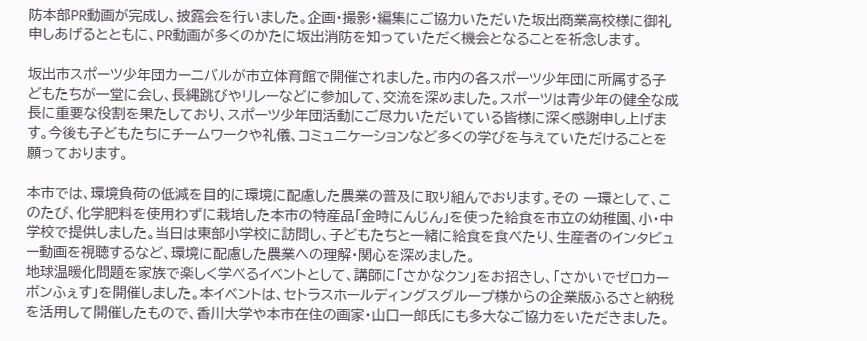防本部PR動画が完成し、披露会を行いました。企画・撮影・編集にご協力いただいた坂出商業高校様に御礼申しあげるとともに、PR動画が多くのかたに坂出消防を知っていただく機会となることを祈念します。

坂出市スポーツ少年団カーニバルが市立体育館で開催されました。市内の各スポーツ少年団に所属する子どもたちが一堂に会し、長縄跳びやリレーなどに参加して、交流を深めました。スポーツは青少年の健全な成長に重要な役割を果たしており、スポーツ少年団活動にご尽力いただいている皆様に深く感謝申し上げます。今後も子どもたちにチームワークや礼儀、コミュニケーションなど多くの学びを与えていただけることを願っております。

本市では、環境負荷の低減を目的に環境に配慮した農業の普及に取り組んでおります。その 一環として、このたび、化学肥料を使用わずに栽培した本市の特産品「金時にんじん」を使った給食を市立の幼稚園、小・中学校で提供しました。当日は東部小学校に訪問し、子どもたちと一緒に給食を食べたり、生産者のインタビュー動画を視聴するなど、環境に配慮した農業への理解・関心を深めました。
地球温暖化問題を家族で楽しく学べるイベントとして、講師に「さかなクン」をお招きし、「さかいでゼロカーボンふぇす」を開催しました。本イベントは、セトラスホールディングスグループ様からの企業版ふるさと納税を活用して開催したもので、香川大学や本市在住の画家・山口一郎氏にも多大なご協力をいただきました。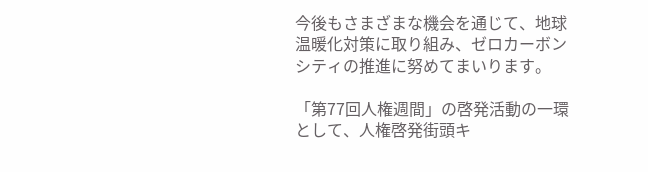今後もさまざまな機会を通じて、地球温暖化対策に取り組み、ゼロカーボンシティの推進に努めてまいります。

「第77回人権週間」の啓発活動の一環として、人権啓発街頭キ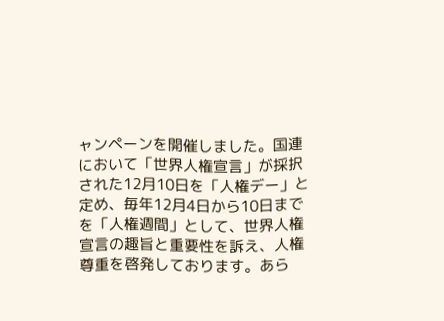ャンペーンを開催しました。国連において「世界人権宣言」が採択された12月10日を「人権デー」と定め、毎年12月4日から10日までを「人権週間」として、世界人権宣言の趣旨と重要性を訴え、人権尊重を啓発しております。あら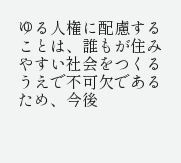ゆる人権に配慮することは、誰もが住みやすい社会をつくるうえで不可欠であるため、今後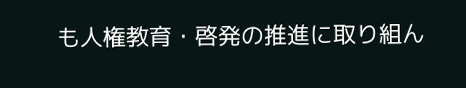も人権教育・啓発の推進に取り組ん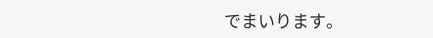でまいります。